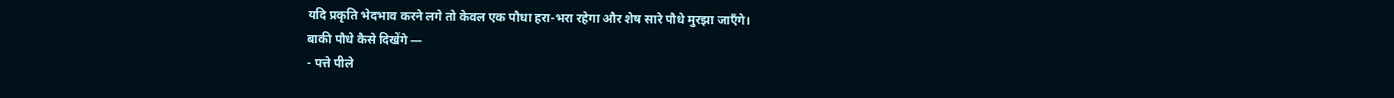यदि प्रकृति भेदभाव करने लगे तो केवल एक पौधा हरा-भरा रहेगा और शेष सारे पौधे मुरझा जाएँगे।
बाकी पौधे कैसे दिखेंगे —
- पत्ते पीले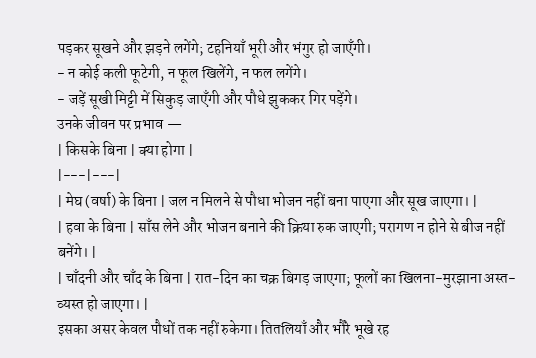पड़कर सूखने और झड़ने लगेंगे; टहनियाँ भूरी और भंगुर हो जाएँगी।
- न कोई कली फूटेगी, न फूल खिलेंगे, न फल लगेंगे।
- जड़ें सूखी मिट्टी में सिकुड़ जाएँगी और पौधे झुककर गिर पड़ेंगे।
उनके जीवन पर प्रभाव —
| किसके बिना | क्या होगा |
|---|---|
| मेघ (वर्षा) के बिना | जल न मिलने से पौधा भोजन नहीं बना पाएगा और सूख जाएगा। |
| हवा के बिना | साँस लेने और भोजन बनाने की क्रिया रुक जाएगी; परागण न होने से बीज नहीं बनेंगे। |
| चाँदनी और चाँद के बिना | रात-दिन का चक्र बिगड़ जाएगा; फूलों का खिलना-मुरझाना अस्त-व्यस्त हो जाएगा। |
इसका असर केवल पौधों तक नहीं रुकेगा। तितलियाँ और भौंरे भूखे रह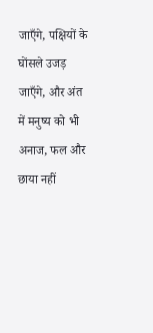जाएँगे, पक्षियों के घोंसले उजड़ जाएँगे, और अंत में मनुष्य को भी अनाज, फल और छाया नहीं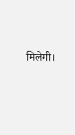मिलेगी।